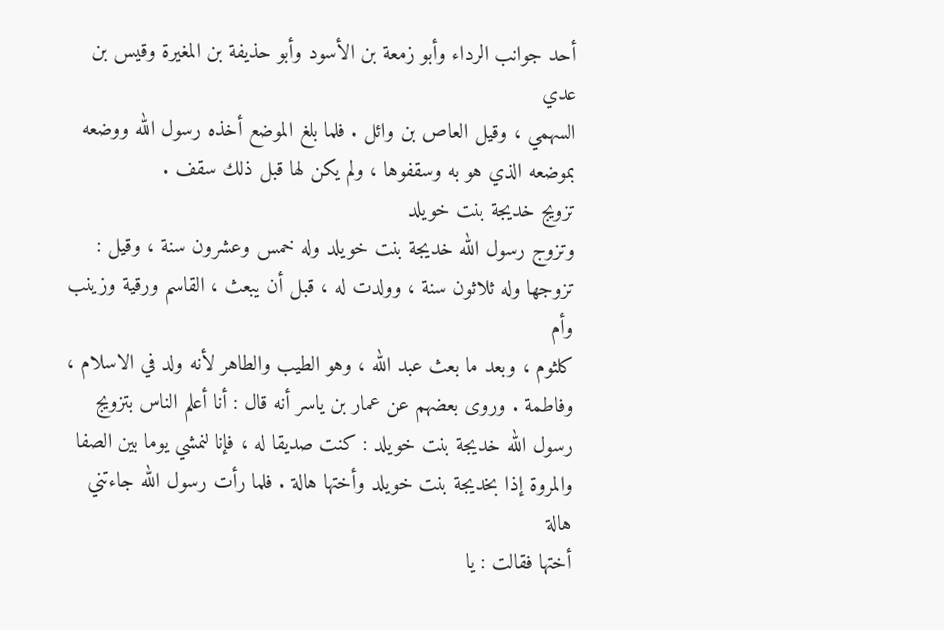أحد جوانب الرداء وأبو زمعة بن الأسود وأبو حذيفة بن المغيرة وقيس بن عدي
السهمي ، وقيل العاص بن وائل . فلما بلغ الموضع أخذه رسول الله ووضعه
بموضعه الذي هو به وسقفوها ، ولم يكن لها قبل ذلك سقف .
تزويج خديجة بنت خويلد
وتزوج رسول الله خديجة بنت خويلد وله خمس وعشرون سنة ، وقيل :
تزوجها وله ثلاثون سنة ، وولدت له ، قبل أن يبعث ، القاسم ورقية وزينب وأم
كلثوم ، وبعد ما بعث عبد الله ، وهو الطيب والطاهر لأنه ولد في الاسلام ،
وفاطمة . وروى بعضهم عن عمار بن ياسر أنه قال : أنا أعلم الناس بتزويج
رسول الله خديجة بنت خويلد : كنت صديقا له ، فإنا لنمشي يوما بين الصفا
والمروة إذا بخديجة بنت خويلد وأختها هالة . فلما رأت رسول الله جاءتني هالة
أختها فقالت : يا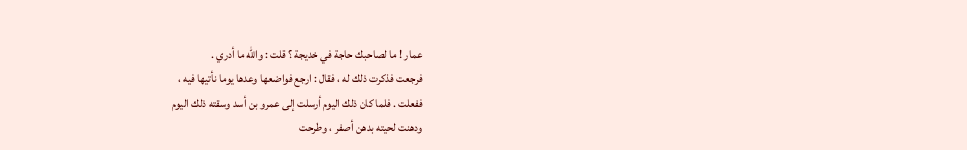عمار ! ما لصاحبك حاجة في خديجة ؟ قلت : والله ما أدري .
فرجعت فذكرت ذلك له ، فقال : ارجع فواضعها وعدها يوما نأتيها فيه ،
ففعلت . فلما كان ذلك اليوم أرسلت إلى عمرو بن أسد وسقته ذلك اليوم
ودهنت لحيته بدهن أصفر ، وطرحت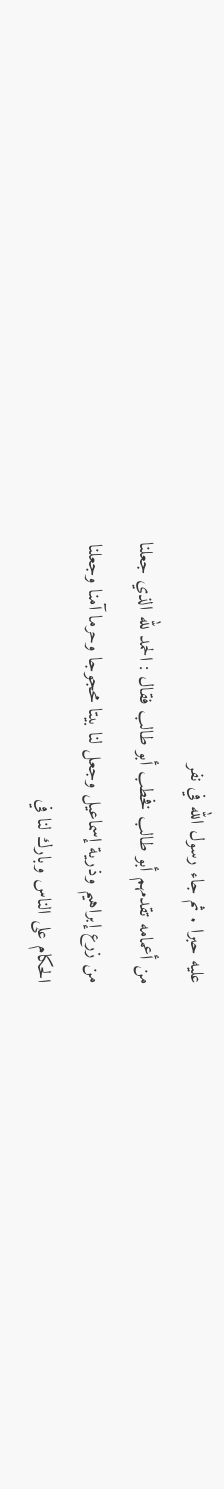عليه حبرا . ثم جاء رسول الله في نفر
من أعمامه تقدمهم أبو طالب فخطب أبو طالب فقال : الحمد لله الذي جعلنا
من زرع إبراهيم وذرية إسماعيل وجعل لنا بيتا محجوجا وحرما آمنا وجعلنا
الحكام على الناس وبارك لنا في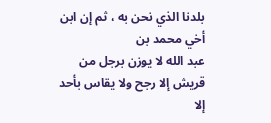بلدنا الذي نحن به ، ثم إن ابن أخي محمد بن
عبد الله لا يوزن برجل من قريش إلا رجح ولا يقاس بأحد إلا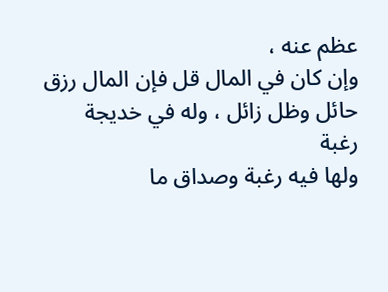عظم عنه ،
وإن كان في المال قل فإن المال رزق حائل وظل زائل ، وله في خديجة رغبة
ولها فيه رغبة وصداق ما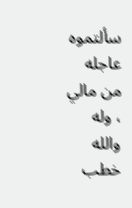سألتموه عاجله من مالي ، وله والله خطب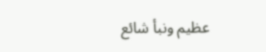عظيم ونبأ شائع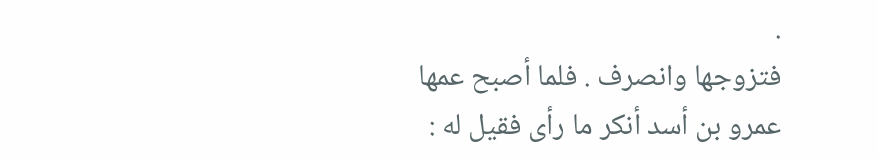.
فتزوجها وانصرف . فلما أصبح عمها عمرو بن أسد أنكر ما رأى فقيل له :